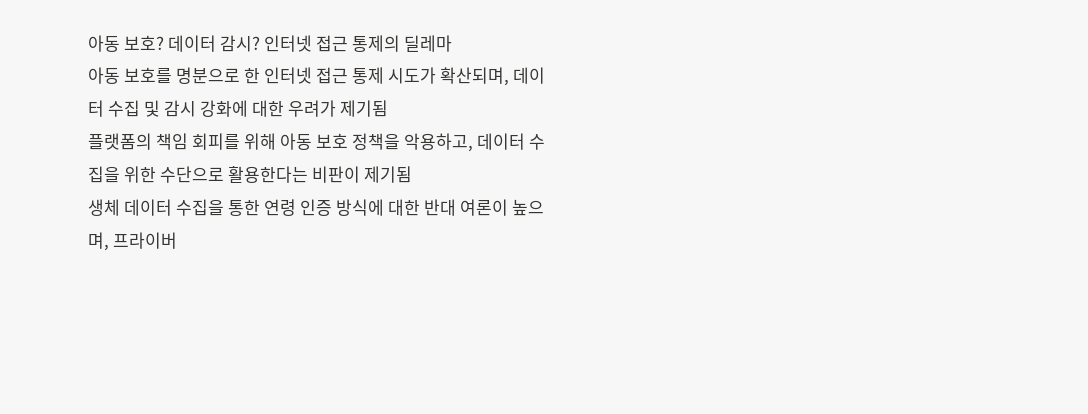아동 보호? 데이터 감시? 인터넷 접근 통제의 딜레마
아동 보호를 명분으로 한 인터넷 접근 통제 시도가 확산되며, 데이터 수집 및 감시 강화에 대한 우려가 제기됨
플랫폼의 책임 회피를 위해 아동 보호 정책을 악용하고, 데이터 수집을 위한 수단으로 활용한다는 비판이 제기됨
생체 데이터 수집을 통한 연령 인증 방식에 대한 반대 여론이 높으며, 프라이버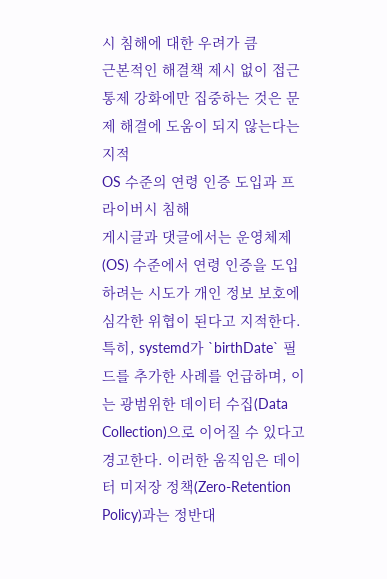시 침해에 대한 우려가 큼
근본적인 해결책 제시 없이 접근 통제 강화에만 집중하는 것은 문제 해결에 도움이 되지 않는다는 지적
OS 수준의 연령 인증 도입과 프라이버시 침해
게시글과 댓글에서는 운영체제(OS) 수준에서 연령 인증을 도입하려는 시도가 개인 정보 보호에 심각한 위협이 된다고 지적한다. 특히, systemd가 `birthDate` 필드를 추가한 사례를 언급하며, 이는 광범위한 데이터 수집(Data Collection)으로 이어질 수 있다고 경고한다. 이러한 움직임은 데이터 미저장 정책(Zero-Retention Policy)과는 정반대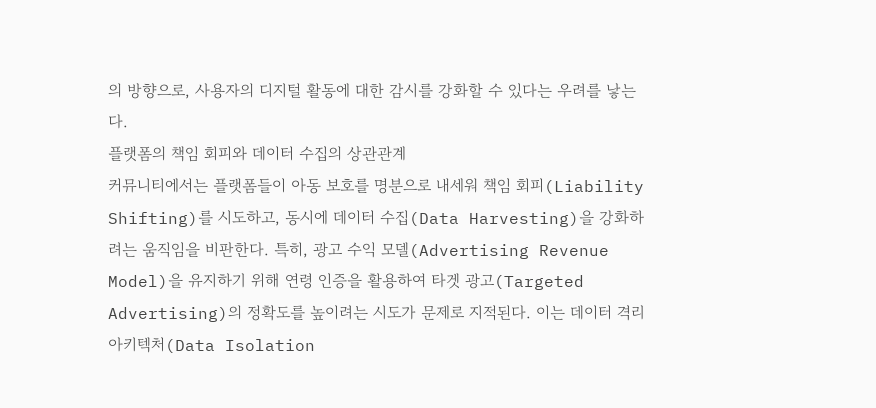의 방향으로, 사용자의 디지털 활동에 대한 감시를 강화할 수 있다는 우려를 낳는다.
플랫폼의 책임 회피와 데이터 수집의 상관관계
커뮤니티에서는 플랫폼들이 아동 보호를 명분으로 내세워 책임 회피(Liability Shifting)를 시도하고, 동시에 데이터 수집(Data Harvesting)을 강화하려는 움직임을 비판한다. 특히, 광고 수익 모델(Advertising Revenue Model)을 유지하기 위해 연령 인증을 활용하여 타겟 광고(Targeted Advertising)의 정확도를 높이려는 시도가 문제로 지적된다. 이는 데이터 격리 아키텍처(Data Isolation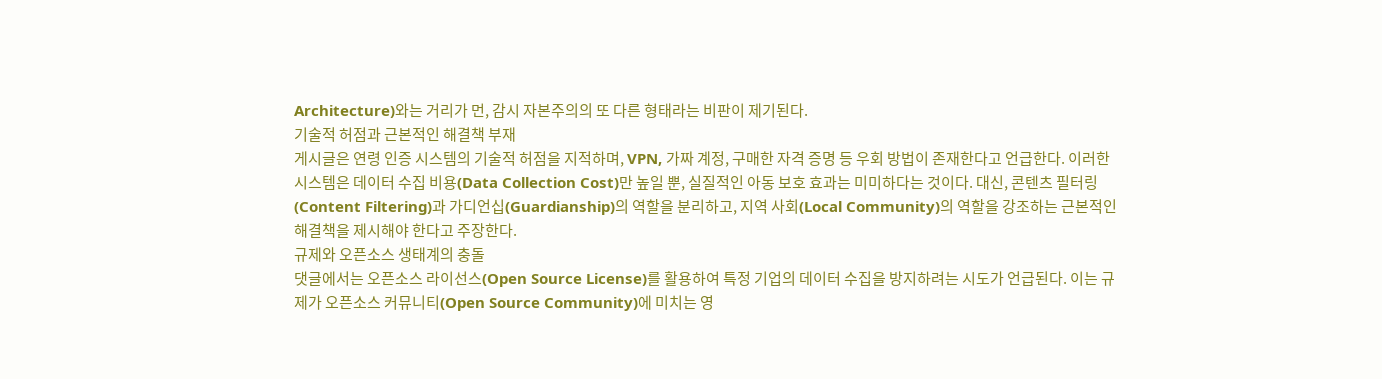Architecture)와는 거리가 먼, 감시 자본주의의 또 다른 형태라는 비판이 제기된다.
기술적 허점과 근본적인 해결책 부재
게시글은 연령 인증 시스템의 기술적 허점을 지적하며, VPN, 가짜 계정, 구매한 자격 증명 등 우회 방법이 존재한다고 언급한다. 이러한 시스템은 데이터 수집 비용(Data Collection Cost)만 높일 뿐, 실질적인 아동 보호 효과는 미미하다는 것이다. 대신, 콘텐츠 필터링(Content Filtering)과 가디언십(Guardianship)의 역할을 분리하고, 지역 사회(Local Community)의 역할을 강조하는 근본적인 해결책을 제시해야 한다고 주장한다.
규제와 오픈소스 생태계의 충돌
댓글에서는 오픈소스 라이선스(Open Source License)를 활용하여 특정 기업의 데이터 수집을 방지하려는 시도가 언급된다. 이는 규제가 오픈소스 커뮤니티(Open Source Community)에 미치는 영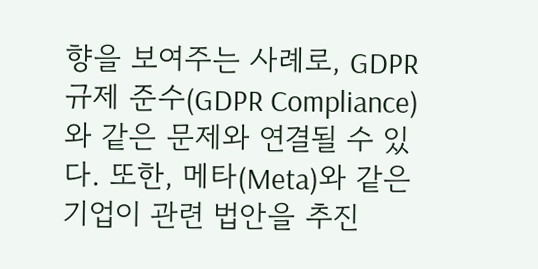향을 보여주는 사례로, GDPR 규제 준수(GDPR Compliance)와 같은 문제와 연결될 수 있다. 또한, 메타(Meta)와 같은 기업이 관련 법안을 추진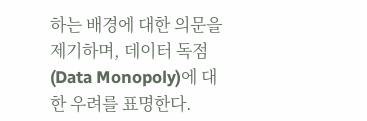하는 배경에 대한 의문을 제기하며, 데이터 독점(Data Monopoly)에 대한 우려를 표명한다.